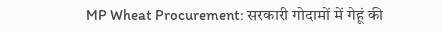MP Wheat Procurement: सरकारी गोदामों में गेहूं की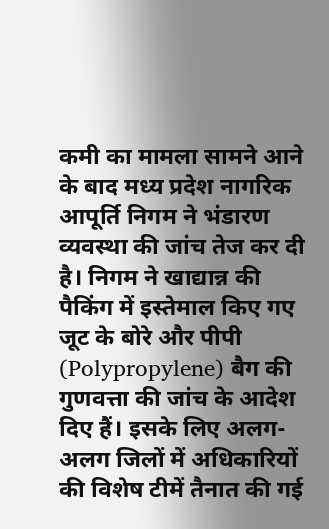कमी का मामला सामने आने के बाद मध्य प्रदेश नागरिक आपूर्ति निगम ने भंडारण व्यवस्था की जांच तेज कर दी है। निगम ने खाद्यान्न की पैकिंग में इस्तेमाल किए गए जूट के बोरे और पीपी (Polypropylene) बैग की गुणवत्ता की जांच के आदेश दिए हैं। इसके लिए अलग-अलग जिलों में अधिकारियों की विशेष टीमें तैनात की गई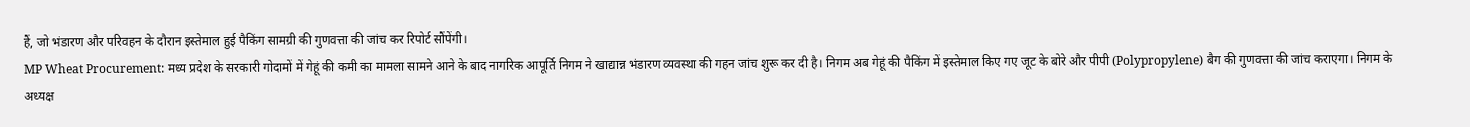हैं, जो भंडारण और परिवहन के दौरान इस्तेमाल हुई पैकिंग सामग्री की गुणवत्ता की जांच कर रिपोर्ट सौंपेंगी।
MP Wheat Procurement: मध्य प्रदेश के सरकारी गोदामों में गेहूं की कमी का मामला सामने आने के बाद नागरिक आपूर्ति निगम ने खाद्यान्न भंडारण व्यवस्था की गहन जांच शुरू कर दी है। निगम अब गेहूं की पैकिंग में इस्तेमाल किए गए जूट के बोरे और पीपी (Polypropylene) बैग की गुणवत्ता की जांच कराएगा। निगम के अध्यक्ष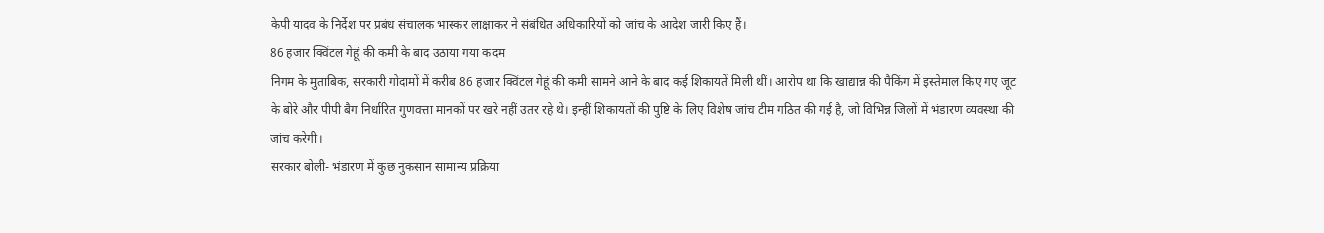केपी यादव के निर्देश पर प्रबंध संचालक भास्कर लाक्षाकर ने संबंधित अधिकारियों को जांच के आदेश जारी किए हैं।
86 हजार क्विंटल गेहूं की कमी के बाद उठाया गया कदम
निगम के मुताबिक, सरकारी गोदामों में करीब 86 हजार क्विंटल गेहूं की कमी सामने आने के बाद कई शिकायतें मिली थीं। आरोप था कि खाद्यान्न की पैकिंग में इस्तेमाल किए गए जूट के बोरे और पीपी बैग निर्धारित गुणवत्ता मानकों पर खरे नहीं उतर रहे थे। इन्हीं शिकायतों की पुष्टि के लिए विशेष जांच टीम गठित की गई है, जो विभिन्न जिलों में भंडारण व्यवस्था की जांच करेगी।
सरकार बोली- भंडारण में कुछ नुकसान सामान्य प्रक्रिया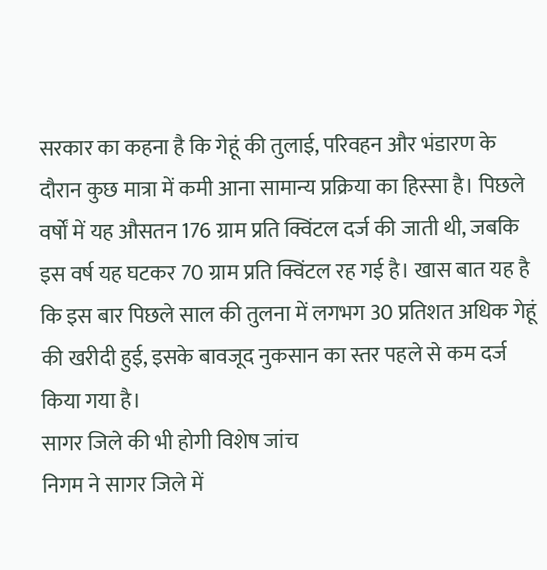सरकार का कहना है कि गेहूं की तुलाई, परिवहन और भंडारण के दौरान कुछ मात्रा में कमी आना सामान्य प्रक्रिया का हिस्सा है। पिछले वर्षों में यह औसतन 176 ग्राम प्रति क्विंटल दर्ज की जाती थी, जबकि इस वर्ष यह घटकर 70 ग्राम प्रति क्विंटल रह गई है। खास बात यह है कि इस बार पिछले साल की तुलना में लगभग 30 प्रतिशत अधिक गेहूं की खरीदी हुई, इसके बावजूद नुकसान का स्तर पहले से कम दर्ज किया गया है।
सागर जिले की भी होगी विशेष जांच
निगम ने सागर जिले में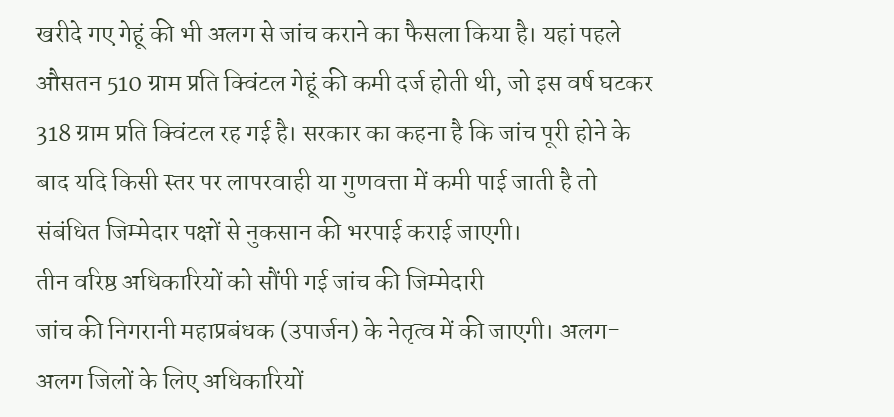खरीदे गए गेहूं की भी अलग से जांच कराने का फैसला किया है। यहां पहले औसतन 510 ग्राम प्रति क्विंटल गेहूं की कमी दर्ज होती थी, जो इस वर्ष घटकर 318 ग्राम प्रति क्विंटल रह गई है। सरकार का कहना है कि जांच पूरी होने के बाद यदि किसी स्तर पर लापरवाही या गुणवत्ता में कमी पाई जाती है तो संबंधित जिम्मेदार पक्षों से नुकसान की भरपाई कराई जाएगी।
तीन वरिष्ठ अधिकारियों को सौंपी गई जांच की जिम्मेदारी
जांच की निगरानी महाप्रबंधक (उपार्जन) के नेतृत्व में की जाएगी। अलग-अलग जिलों के लिए अधिकारियों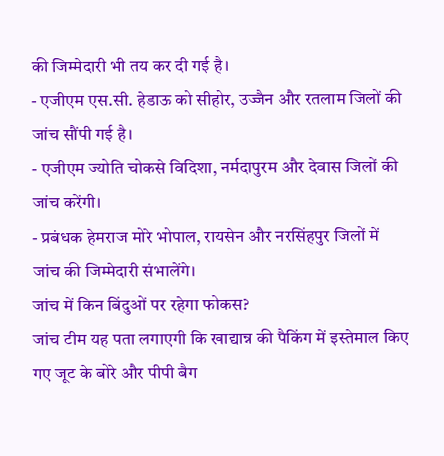की जिम्मेदारी भी तय कर दी गई है।
- एजीएम एस.सी. हेडाऊ को सीहोर, उज्जैन और रतलाम जिलों की जांच सौंपी गई है।
- एजीएम ज्योति चोकसे विदिशा, नर्मदापुरम और देवास जिलों की जांच करेंगी।
- प्रबंधक हेमराज मोरे भोपाल, रायसेन और नरसिंहपुर जिलों में जांच की जिम्मेदारी संभालेंगे।
जांच में किन बिंदुओं पर रहेगा फोकस?
जांच टीम यह पता लगाएगी कि खाद्यान्न की पैकिंग में इस्तेमाल किए गए जूट के बोरे और पीपी बैग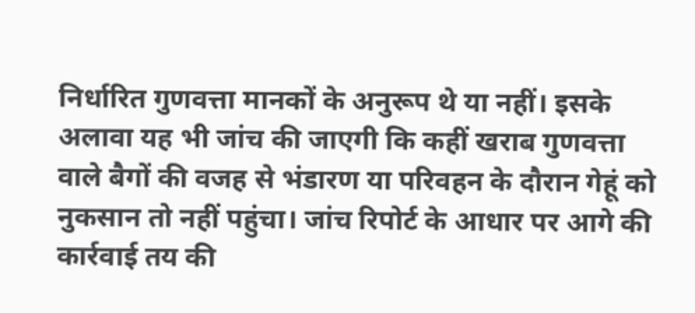निर्धारित गुणवत्ता मानकों के अनुरूप थे या नहीं। इसके अलावा यह भी जांच की जाएगी कि कहीं खराब गुणवत्ता वाले बैगों की वजह से भंडारण या परिवहन के दौरान गेहूं को नुकसान तो नहीं पहुंचा। जांच रिपोर्ट के आधार पर आगे की कार्रवाई तय की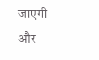जाएगी और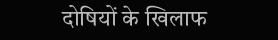दोषियों के खिलाफ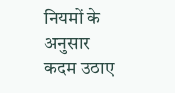नियमों के अनुसार कदम उठाए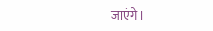जाएंगे।